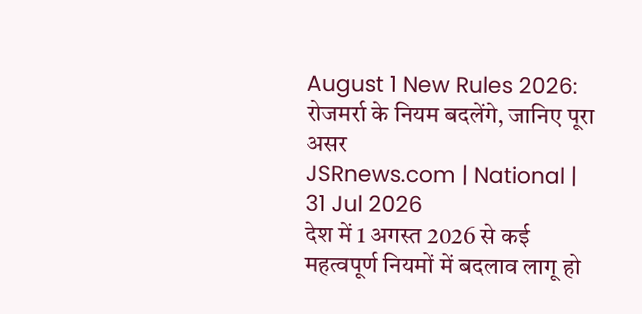August 1 New Rules 2026: रोजमर्रा के नियम बदलेंगे, जानिए पूरा असर
JSRnews.com | National | 31 Jul 2026
देश में 1 अगस्त 2026 से कई महत्वपूर्ण नियमों में बदलाव लागू हो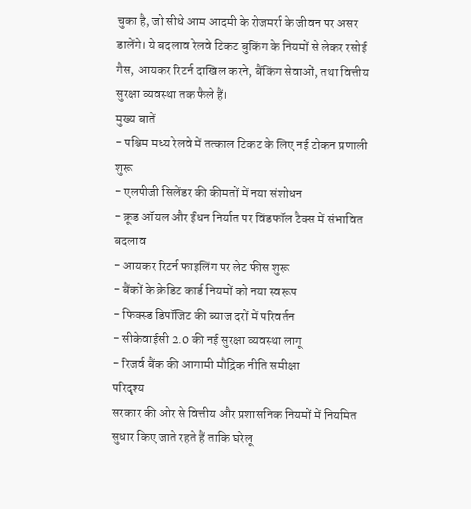चुका है, जो सीधे आम आदमी के रोजमर्रा के जीवन पर असर डालेंगे। ये बदलाव रेलवे टिकट बुकिंग के नियमों से लेकर रसोई गैस, आयकर रिटर्न दाखिल करने, बैंकिंग सेवाओं, तथा वित्तीय सुरक्षा व्यवस्था तक फैले हैं।
मुख्य बातें
- पश्चिम मध्य रेलवे में तत्काल टिकट के लिए नई टोकन प्रणाली शुरू
- एलपीजी सिलेंडर की कीमतों में नया संशोधन
- क्रूड ऑयल और ईंधन निर्यात पर विंडफॉल टैक्स में संभावित बदलाव
- आयकर रिटर्न फाइलिंग पर लेट फीस शुरू
- बैंकों के क्रेडिट कार्ड नियमों को नया स्वरूप
- फिक्स्ड डिपॉजिट की ब्याज दरों में परिवर्तन
- सीकेवाईसी 2.0 की नई सुरक्षा व्यवस्था लागू
- रिजर्व बैंक की आगामी मौद्रिक नीति समीक्षा
परिदृश्य
सरकार की ओर से वित्तीय और प्रशासनिक नियमों में नियमित सुधार किए जाते रहते हैं ताकि घरेलू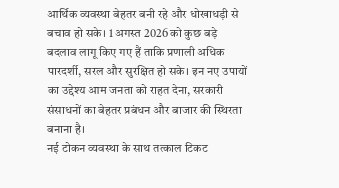आर्थिक व्यवस्था बेहतर बनी रहे और धोखाधड़ी से बचाव हो सके। 1 अगस्त 2026 को कुछ बड़े बदलाव लागू किए गए हैं ताकि प्रणाली अधिक पारदर्शी, सरल और सुरक्षित हो सके। इन नए उपायों का उद्देश्य आम जनता को राहत देना, सरकारी संसाधनों का बेहतर प्रबंधन और बाजार की स्थिरता बनाना है।
नई टोकन व्यवस्था के साथ तत्काल टिकट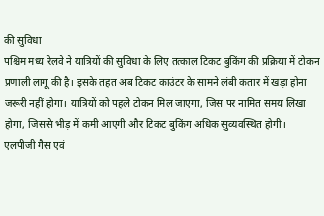की सुविधा
पश्चिम मध्य रेलवे ने यात्रियों की सुविधा के लिए तत्काल टिकट बुकिंग की प्रक्रिया में टोकन प्रणाली लागू की है। इसके तहत अब टिकट काउंटर के सामने लंबी कतार में खड़ा होना जरूरी नहीं होगा। यात्रियों को पहले टोकन मिल जाएगा, जिस पर नामित समय लिखा होगा, जिससे भीड़ में कमी आएगी और टिकट बुकिंग अधिक सुव्यवस्थित होगी।
एलपीजी गैस एवं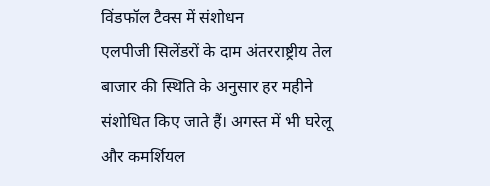विंडफॉल टैक्स में संशोधन
एलपीजी सिलेंडरों के दाम अंतरराष्ट्रीय तेल बाजार की स्थिति के अनुसार हर महीने संशोधित किए जाते हैं। अगस्त में भी घरेलू और कमर्शियल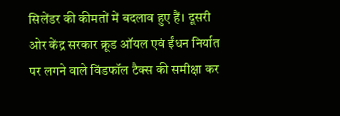सिलेंडर की कीमतों में बदलाव हुए हैं। दूसरी ओर केंद्र सरकार क्रूड ऑयल एवं ईंधन निर्यात पर लगने वाले विंडफॉल टैक्स की समीक्षा कर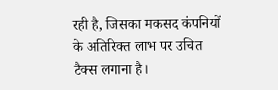रही है, जिसका मकसद कंपनियों के अतिरिक्त लाभ पर उचित टैक्स लगाना है।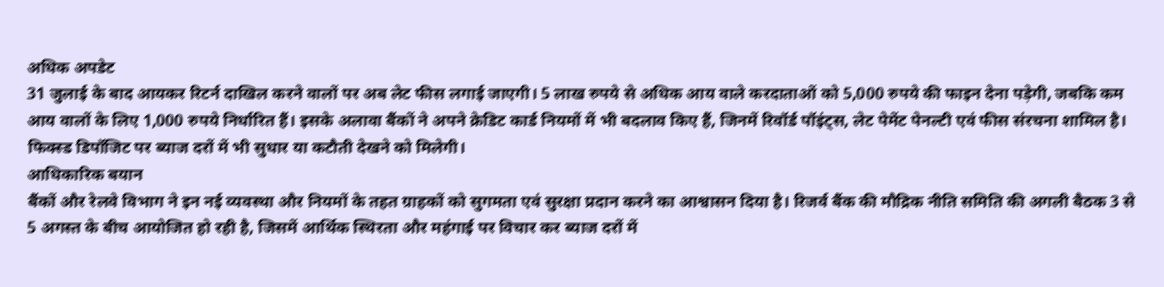अधिक अपडेट
31 जुलाई के बाद आयकर रिटर्न दाखिल करने वालों पर अब लेट फीस लगाई जाएगी। 5 लाख रुपये से अधिक आय वाले करदाताओं को 5,000 रुपये की फाइन देना पड़ेगी, जबकि कम आय वालों के लिए 1,000 रुपये निर्धारित हैं। इसके अलावा बैंकों ने अपने क्रेडिट कार्ड नियमों में भी बदलाव किए हैं, जिनमें रिवॉर्ड पॉइंट्स, लेट पेमेंट पेनल्टी एवं फीस संरचना शामिल है। फिक्स्ड डिपॉजिट पर ब्याज दरों में भी सुधार या कटौती देखने को मिलेगी।
आधिकारिक बयान
बैंकों और रेलवे विभाग ने इन नई व्यवस्था और नियमों के तहत ग्राहकों को सुगमता एवं सुरक्षा प्रदान करने का आश्वासन दिया है। रिजर्व बैंक की मौद्रिक नीति समिति की अगली बैठक 3 से 5 अगस्त के बीच आयोजित हो रही है, जिसमें आर्थिक स्थिरता और महंगाई पर विचार कर ब्याज दरों में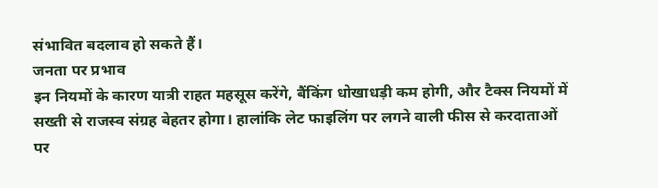संभावित बदलाव हो सकते हैं।
जनता पर प्रभाव
इन नियमों के कारण यात्री राहत महसूस करेंगे, बैंकिंग धोखाधड़ी कम होगी, और टैक्स नियमों में सख्ती से राजस्व संग्रह बेहतर होगा। हालांकि लेट फाइलिंग पर लगने वाली फीस से करदाताओं पर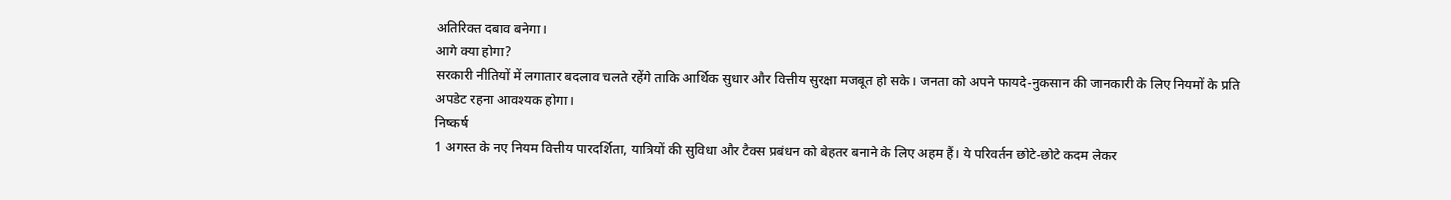अतिरिक्त दबाव बनेगा।
आगे क्या होगा?
सरकारी नीतियों में लगातार बदलाव चलते रहेंगे ताकि आर्थिक सुधार और वित्तीय सुरक्षा मजबूत हो सके। जनता को अपने फायदे-नुकसान की जानकारी के लिए नियमों के प्रति अपडेट रहना आवश्यक होगा।
निष्कर्ष
1 अगस्त के नए नियम वित्तीय पारदर्शिता, यात्रियों की सुविधा और टैक्स प्रबंधन को बेहतर बनाने के लिए अहम हैं। ये परिवर्तन छोटे-छोटे कदम लेकर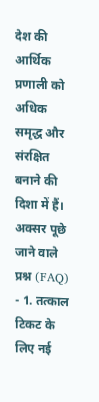देश की आर्थिक प्रणाली को अधिक समृद्ध और संरक्षित बनाने की दिशा में हैं।
अक्सर पूछे जाने वाले प्रश्न (FAQ)
- 1. तत्काल टिकट के लिए नई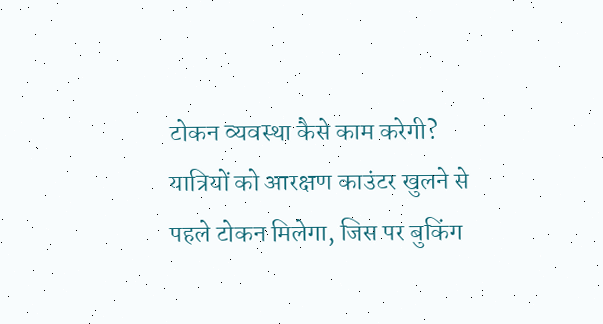टोकन व्यवस्था कैसे काम करेगी?
यात्रियों को आरक्षण काउंटर खुलने से पहले टोकन मिलेगा, जिस पर बुकिंग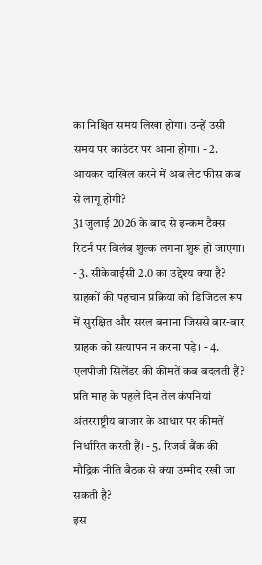का निश्चित समय लिखा होगा। उन्हें उसी समय पर काउंटर पर आना होगा। - 2. आयकर दाखिल करने में अब लेट फीस कब से लागू होगी?
31 जुलाई 2026 के बाद से इन्कम टैक्स रिटर्न पर विलंब शुल्क लगना शुरू हो जाएगा। - 3. सीकेवाईसी 2.0 का उद्देश्य क्या है?
ग्राहकों की पहचान प्रक्रिया को डिजिटल रूप में सुरक्षित और सरल बनाना जिससे बार-बार ग्राहक को सत्यापन न करना पड़े। - 4. एलपीजी सिलेंडर की कीमतें कब बदलती हैं?
प्रति माह के पहले दिन तेल कंपनियां अंतरराष्ट्रीय बाजार के आधार पर कीमतें निर्धारित करती हैं। - 5. रिजर्व बैंक की मौद्रिक नीति बैठक से क्या उम्मीद रखी जा सकती है?
इस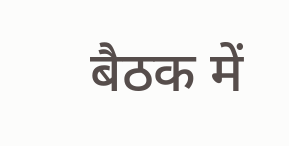बैठक में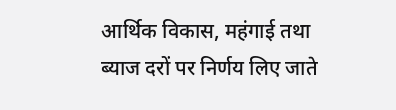आर्थिक विकास, महंगाई तथा ब्याज दरों पर निर्णय लिए जाते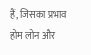हैं, जिसका प्रभाव होम लोन और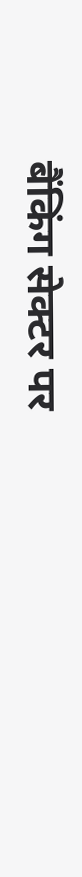बैंकिंग सेक्टर पर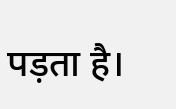पड़ता है।